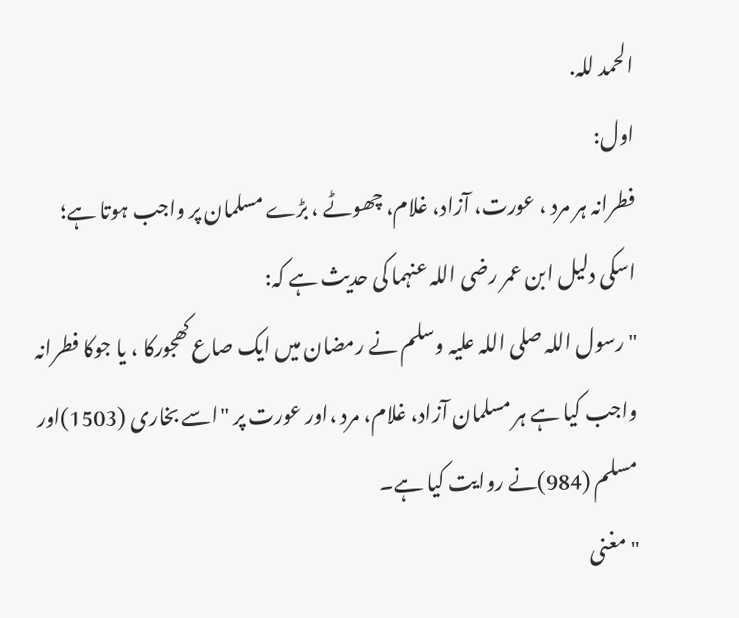الحمد للہ.
اول:
فطرانہ ہر مرد ، عورت، آزاد، غلام، چھوٹے ، بڑے مسلمان پر واجب ہوتا ہے؛ اسکی دلیل ابن عمر رضی اللہ عنہما کی حدیث ہے کہ:
" رسول اللہ صلی اللہ علیہ وسلم نے رمضان میں ایک صاع کھجورکا ، یا جوکا فطرانہ واجب کیا ہے ہر مسلمان آزاد، غلام، مرد ،اور عورت پر "اسے بخاری (1503)اور مسلم (984)نے روایت کیا ہے۔
"مغنی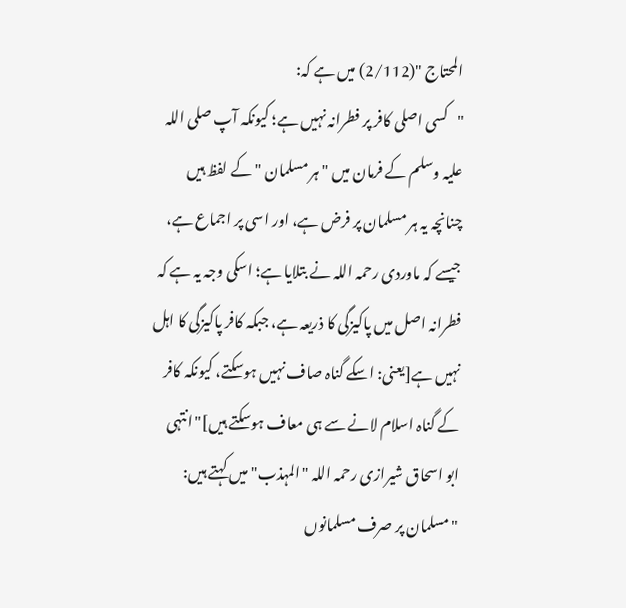المحتاج "(2/112) میں ہے کہ:
"کسی اصلی کافر پر فطرانہ نہیں ہے؛ کیونکہ آپ صلی اللہ علیہ وسلم کے فرمان میں " ہر مسلمان " کے لفظ ہیں چنانچہ یہ ہر مسلمان پر فرض ہے، اور اسی پر اجماع ہے، جیسے کہ ماوردی رحمہ اللہ نے بتلایا ہے؛ اسکی وجہ یہ ہے کہ فطرانہ اصل میں پاکیزگی کا ذریعہ ہے، جبکہ کافر پاکیزگی کا اہل نہیں ہے[یعنی: اسکے گناہ صاف نہیں ہوسکتے، کیونکہ کافر کے گناہ اسلام لانے سے ہی معاف ہوسکتے ہیں]"انتہی
ابو اسحاق شیرازی رحمہ اللہ "المہذب" میں کہتے ہیں:
"مسلمان پر صرف مسلمانوں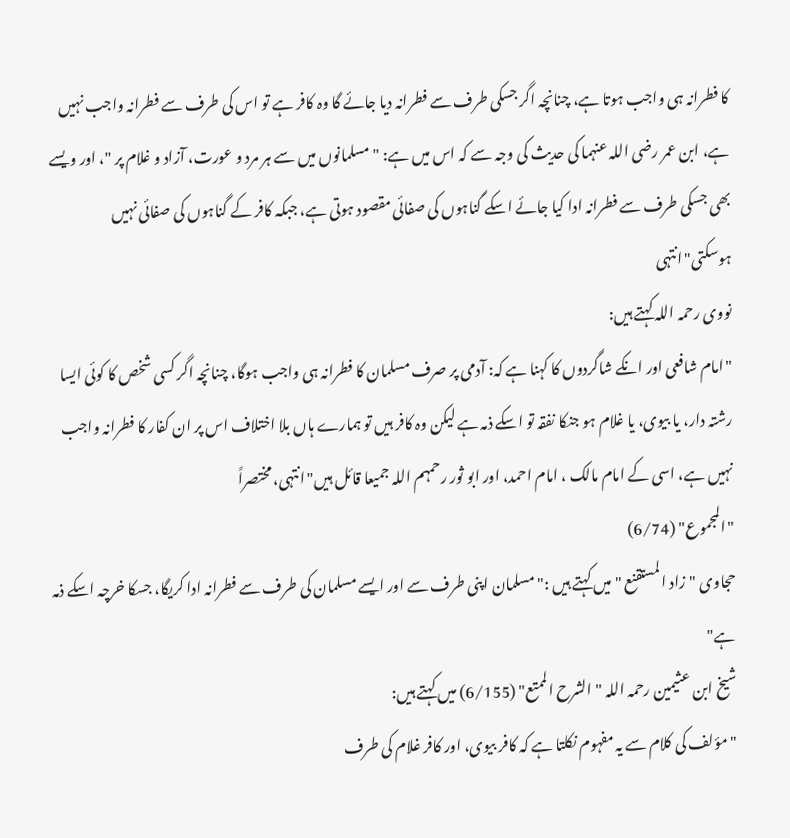کا فطرانہ ہی واجب ہوتا ہے، چنانچہ اگر جسکی طرف سے فطرانہ دیا جائے گا وہ کافر ہے تو اس کی طرف سے فطرانہ واجب نہیں ہے، ابن عمر رضی اللہ عنہما کی حدیث کی وجہ سے کہ اس میں ہے: "مسلمانوں میں سے ہر مرد و عورت، آزاد و غلام پر "، اور ویسے بھی جسکی طرف سے فطرانہ ادا کیا جائے اسکے گناہوں کی صفائی مقصود ہوتی ہے، جبکہ کافر کے گناہوں کی صفائی نہیں ہوسکتی"انتہی
نووی رحمہ اللہ کہتے ہیں:
"امام شافعی اور انکے شاگردوں کا کہنا ہے کہ: آدمی پر صرف مسلمان کا فطرانہ ہی واجب ہوگا، چنانچہ اگر کسی شخص کا کوئی ایسا رشتہ دار، یا بیوی، یا غلام ہو جنکا نفقہ تو اسکے ذمہ ہے لیکن وہ کافر ہیں تو ہمارے ہاں بلا اختلاف اس پر ان کفار کا فطرانہ واجب نہیں ہے، اسی کے امام مالک ، امام احمد، اور ابو ثور رحمہم اللہ جمیعا قائل ہیں"انتہی، مختصراً
"المجموع" (6/74)
حجاوی "زاد المستقنع " میں کہتے ہیں :"مسلمان اپنی طرف سے اور ایسے مسلمان کی طرف سے فطرانہ ادا کریگا، جسکا خرچہ اسکے ذمہ ہے"
شیخ ابن عثیمین رحمہ اللہ "الشرح الممتع" (6/155) میں کہتے ہیں:
"مؤلف کی کلام سے یہ مفہوم نکلتا ہے کہ کافر بیوی، اور کافر غلام کی طرف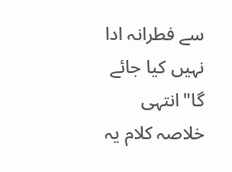سے فطرانہ ادا نہیں کیا جائے گا"انتہی
خلاصہ کلام یہ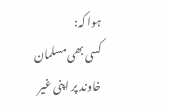ہوا کہ:
کسی بھی مسلمان خاوند پر اپنی غیر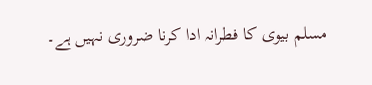مسلم بیوی کا فطرانہ ادا کرنا ضروری نہیں ہے۔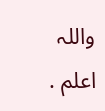واللہ اعلم .